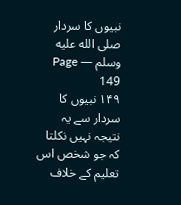نبیوں کا سردار صلى الله عليه وسلم — Page 149
۱۴۹ نبیوں کا سردار سے یہ نتیجہ نہیں نکلتا کہ جو شخص اس تعلیم کے خلاف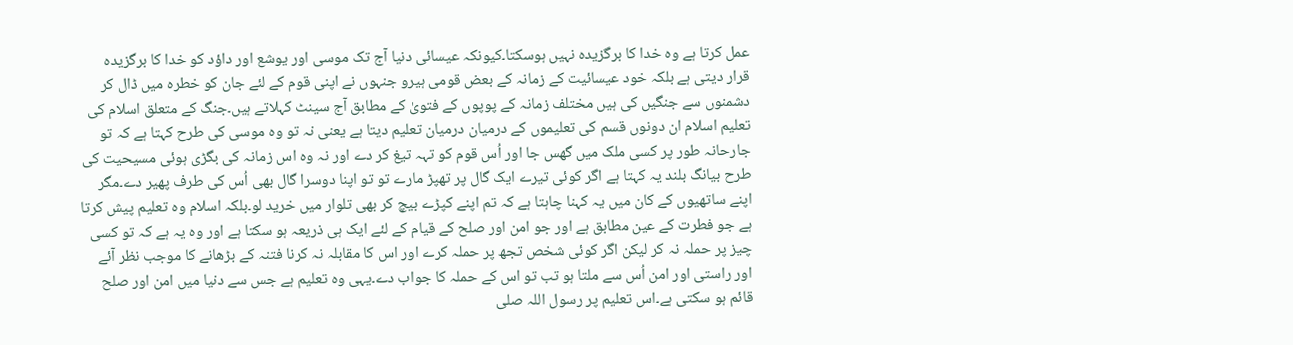عمل کرتا ہے وہ خدا کا برگزیدہ نہیں ہوسکتا۔کیونکہ عیسائی دنیا آج تک موسی اور یوشع اور داؤد کو خدا کا برگزیدہ قرار دیتی ہے بلکہ خود عیسائیت کے زمانہ کے بعض قومی ہیرو جنہوں نے اپنی قوم کے لئے جان کو خطرہ میں ڈال کر دشمنوں سے جنگیں کی ہیں مختلف زمانہ کے پوپوں کے فتویٰ کے مطابق آج سینٹ کہلاتے ہیں۔جنگ کے متعلق اسلام کی تعلیم اسلام ان دونوں قسم کی تعلیموں کے درمیان درمیان تعلیم دیتا ہے یعنی نہ تو وہ موسی کی طرح کہتا ہے کہ تو جارحانہ طور پر کسی ملک میں گھس جا اور اُس قوم کو تہہ تیغ کر دے اور نہ وہ اس زمانہ کی بگڑی ہوئی مسیحیت کی طرح بیانگ بلند یہ کہتا ہے اگر کوئی تیرے ایک گال پر تھپڑ مارے تو تو اپنا دوسرا گال بھی اُس کی طرف پھیر دے۔مگر اپنے ساتھیوں کے کان میں یہ کہنا چاہتا ہے کہ تم اپنے کپڑے بیچ کر بھی تلوار میں خرید لو۔بلکہ اسلام وہ تعلیم پیش کرتا ہے جو فطرت کے عین مطابق ہے اور جو امن اور صلح کے قیام کے لئے ایک ہی ذریعہ ہو سکتا ہے اور وہ یہ ہے کہ تو کسی چیز پر حملہ نہ کر لیکن اگر کوئی شخص تجھ پر حملہ کرے اور اس کا مقابلہ نہ کرنا فتنہ کے بڑھانے کا موجب نظر آئے اور راستی اور امن اُس سے ملتا ہو تب تو اس کے حملہ کا جواب دے۔یہی وہ تعلیم ہے جس سے دنیا میں امن اور صلح قائم ہو سکتی ہے۔اس تعلیم پر رسول اللہ صلی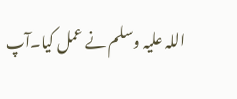اللہ علیہ وسلم نے عمل کیا۔آپ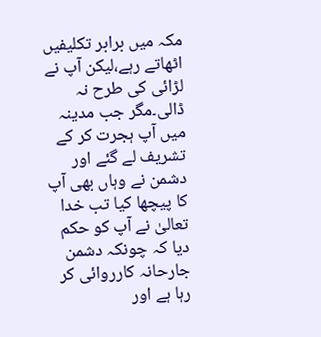مکہ میں برابر تکلیفیں اٹھاتے رہے،لیکن آپ نے لڑائی کی طرح نہ ڈالی۔مگر جب مدینہ میں آپ ہجرت کر کے تشریف لے گئے اور دشمن نے وہاں بھی آپ کا پیچھا کیا تب خدا تعالیٰ نے آپ کو حکم دیا کہ چونکہ دشمن جارحانہ کارروائی کر رہا ہے اور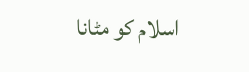اسلام کو مٹانا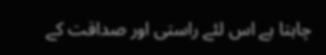چاہتا ہے اس لئے راستی اور صداقت کے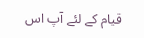قیام کے لئے آپ اس